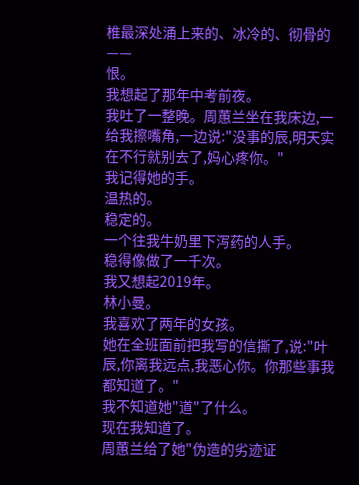椎最深处涌上来的、冰冷的、彻骨的——
恨。
我想起了那年中考前夜。
我吐了一整晚。周蕙兰坐在我床边,一给我擦嘴角,一边说:"没事的辰,明天实在不行就别去了,妈心疼你。"
我记得她的手。
温热的。
稳定的。
一个往我牛奶里下泻药的人手。
稳得像做了一千次。
我又想起2019年。
林小曼。
我喜欢了两年的女孩。
她在全班面前把我写的信撕了,说:"叶辰,你离我远点,我恶心你。你那些事我都知道了。"
我不知道她"道"了什么。
现在我知道了。
周蕙兰给了她"伪造的劣迹证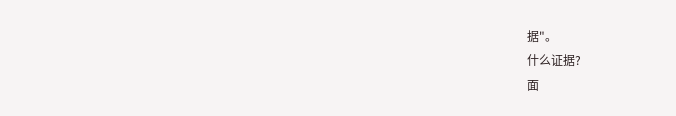据"。
什么证据?
面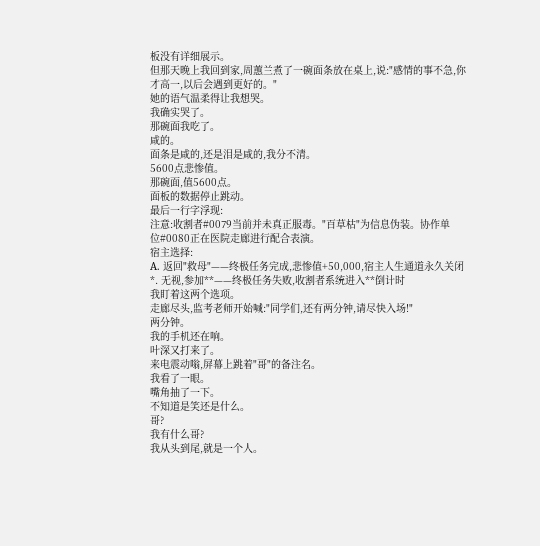板没有详细展示。
但那天晚上我回到家,周蕙兰煮了一碗面条放在桌上,说:"感情的事不急,你才高一,以后会遇到更好的。"
她的语气温柔得让我想哭。
我确实哭了。
那碗面我吃了。
咸的。
面条是咸的,还是泪是咸的,我分不清。
5600点悲惨值。
那碗面,值5600点。
面板的数据停止跳动。
最后一行字浮现:
注意:收割者#0079当前并未真正服毒。"百草枯"为信息伪装。协作单位#0080正在医院走廊进行配合表演。
宿主选择:
A. 返回"救母"——终极任务完成,悲惨值+50,000,宿主人生通道永久关闭
*. 无视,参加**——终极任务失败,收割者系统进入**倒计时
我盯着这两个选项。
走廊尽头,监考老师开始喊:"同学们,还有两分钟,请尽快入场!"
两分钟。
我的手机还在响。
叶深又打来了。
来电震动嗡,屏幕上跳着"哥"的备注名。
我看了一眼。
嘴角抽了一下。
不知道是笑还是什么。
哥?
我有什么哥?
我从头到尾,就是一个人。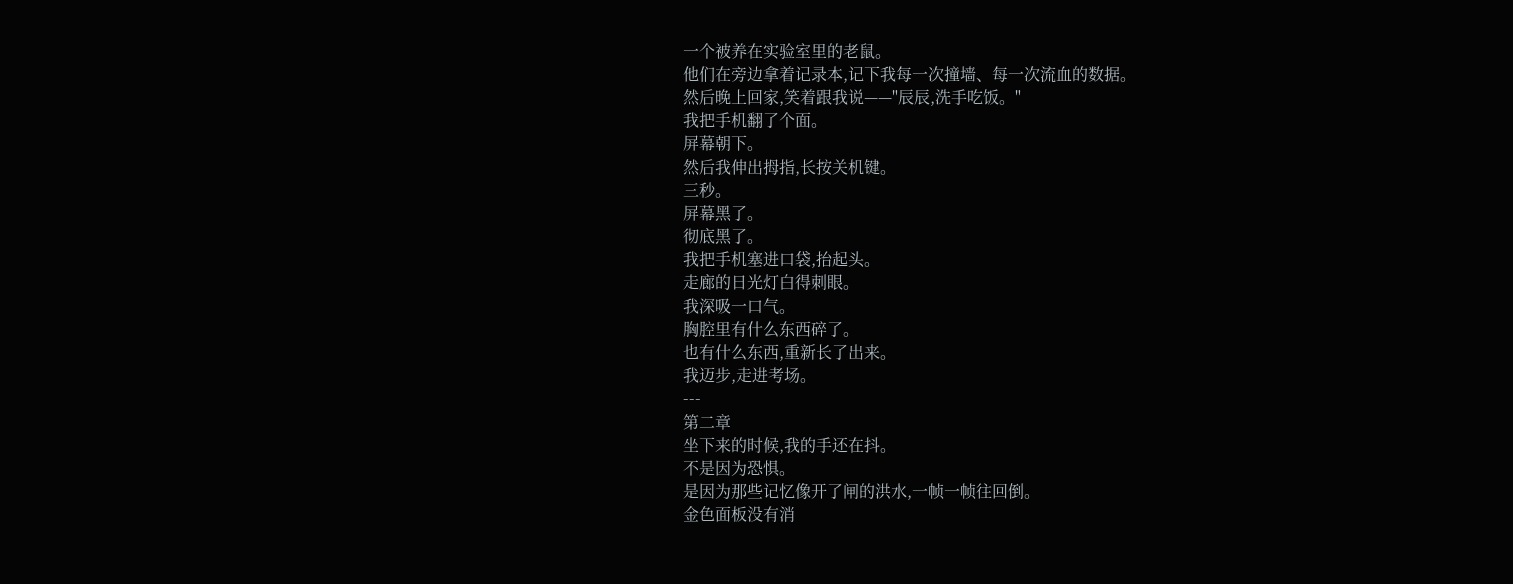一个被养在实验室里的老鼠。
他们在旁边拿着记录本,记下我每一次撞墙、每一次流血的数据。
然后晚上回家,笑着跟我说——"辰辰,洗手吃饭。"
我把手机翻了个面。
屏幕朝下。
然后我伸出拇指,长按关机键。
三秒。
屏幕黑了。
彻底黑了。
我把手机塞进口袋,抬起头。
走廊的日光灯白得刺眼。
我深吸一口气。
胸腔里有什么东西碎了。
也有什么东西,重新长了出来。
我迈步,走进考场。
---
第二章
坐下来的时候,我的手还在抖。
不是因为恐惧。
是因为那些记忆像开了闸的洪水,一帧一帧往回倒。
金色面板没有消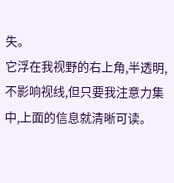失。
它浮在我视野的右上角,半透明,不影响视线,但只要我注意力集中,上面的信息就清晰可读。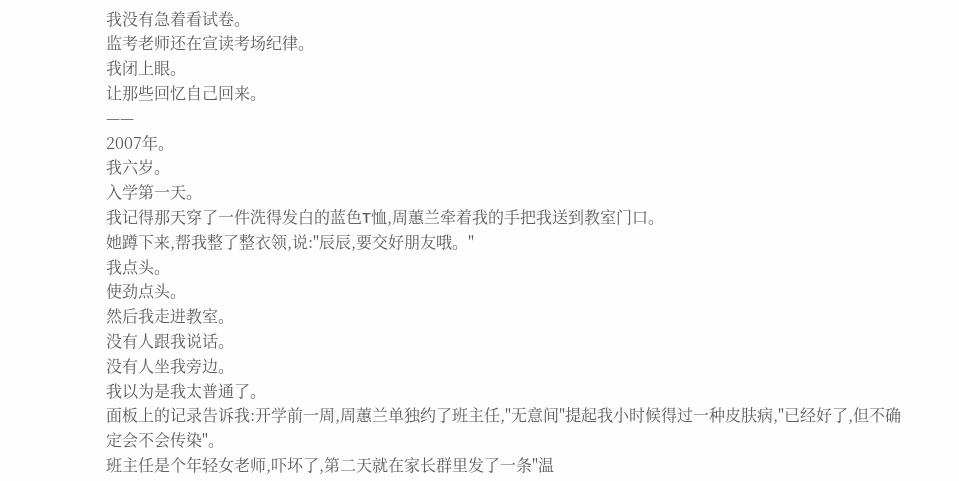我没有急着看试卷。
监考老师还在宣读考场纪律。
我闭上眼。
让那些回忆自己回来。
——
2007年。
我六岁。
入学第一天。
我记得那天穿了一件洗得发白的蓝色T恤,周蕙兰牵着我的手把我送到教室门口。
她蹲下来,帮我整了整衣领,说:"辰辰,要交好朋友哦。"
我点头。
使劲点头。
然后我走进教室。
没有人跟我说话。
没有人坐我旁边。
我以为是我太普通了。
面板上的记录告诉我:开学前一周,周蕙兰单独约了班主任,"无意间"提起我小时候得过一种皮肤病,"已经好了,但不确定会不会传染"。
班主任是个年轻女老师,吓坏了,第二天就在家长群里发了一条"温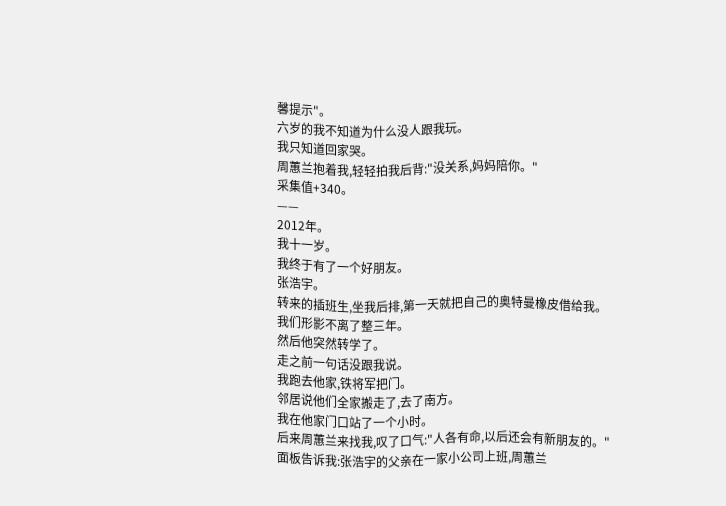馨提示"。
六岁的我不知道为什么没人跟我玩。
我只知道回家哭。
周蕙兰抱着我,轻轻拍我后背:"没关系,妈妈陪你。"
采集值+340。
——
2012年。
我十一岁。
我终于有了一个好朋友。
张浩宇。
转来的插班生,坐我后排,第一天就把自己的奥特曼橡皮借给我。
我们形影不离了整三年。
然后他突然转学了。
走之前一句话没跟我说。
我跑去他家,铁将军把门。
邻居说他们全家搬走了,去了南方。
我在他家门口站了一个小时。
后来周蕙兰来找我,叹了口气:"人各有命,以后还会有新朋友的。"
面板告诉我:张浩宇的父亲在一家小公司上班,周蕙兰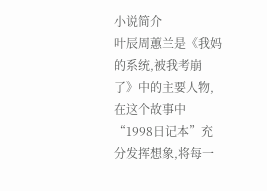小说简介
叶辰周蕙兰是《我妈的系统,被我考崩了》中的主要人物,在这个故事中“1998日记本”充分发挥想象,将每一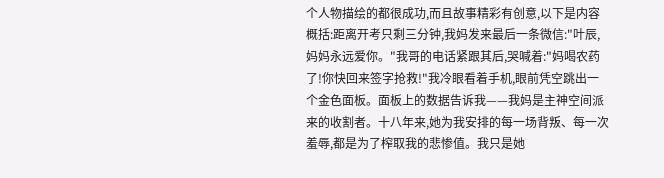个人物描绘的都很成功,而且故事精彩有创意,以下是内容概括:距离开考只剩三分钟,我妈发来最后一条微信:"叶辰,妈妈永远爱你。"我哥的电话紧跟其后,哭喊着:"妈喝农药了!你快回来签字抢救!"我冷眼看着手机,眼前凭空跳出一个金色面板。面板上的数据告诉我——我妈是主神空间派来的收割者。十八年来,她为我安排的每一场背叛、每一次羞辱,都是为了榨取我的悲惨值。我只是她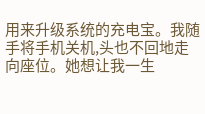用来升级系统的充电宝。我随手将手机关机,头也不回地走向座位。她想让我一生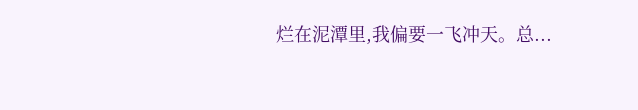烂在泥潭里,我偏要一飞冲天。总...